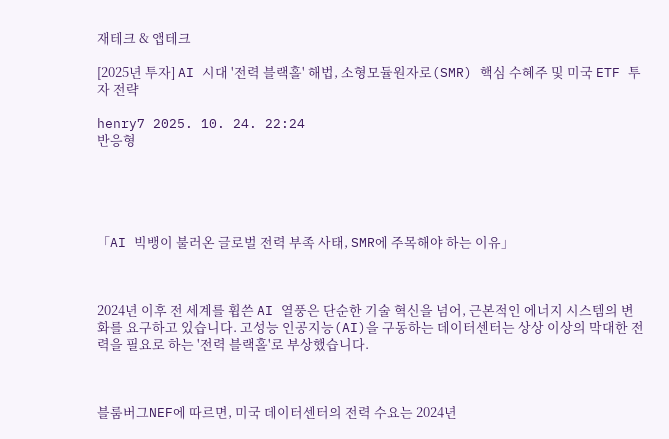재테크 & 앱테크

[2025년 투자] AI 시대 '전력 블랙홀' 해법, 소형모듈원자로(SMR) 핵심 수혜주 및 미국 ETF 투자 전략

henry7 2025. 10. 24. 22:24
반응형





「AI 빅뱅이 불러온 글로벌 전력 부족 사태, SMR에 주목해야 하는 이유」



2024년 이후 전 세계를 휩쓴 AI 열풍은 단순한 기술 혁신을 넘어, 근본적인 에너지 시스템의 변화를 요구하고 있습니다. 고성능 인공지능(AI)을 구동하는 데이터센터는 상상 이상의 막대한 전력을 필요로 하는 '전력 블랙홀'로 부상했습니다.



블룸버그NEF에 따르면, 미국 데이터센터의 전력 수요는 2024년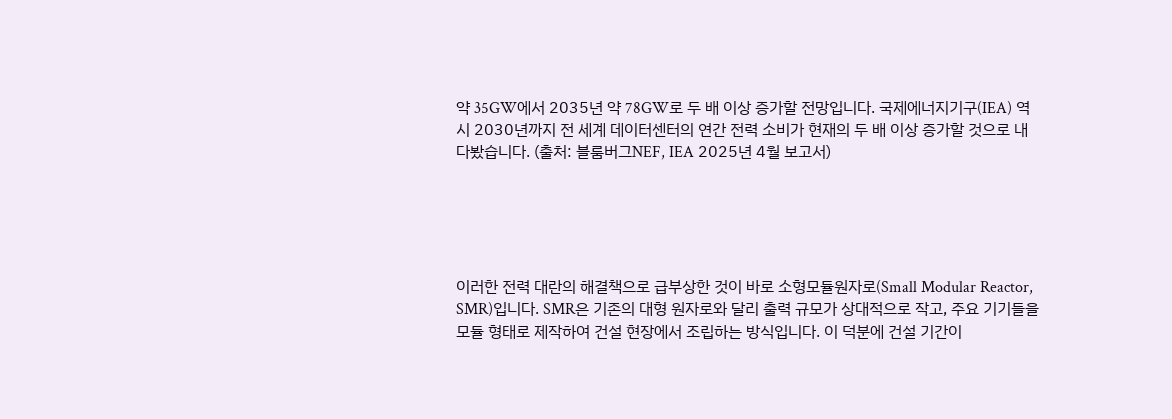약 35GW에서 2035년 약 78GW로 두 배 이상 증가할 전망입니다. 국제에너지기구(IEA) 역시 2030년까지 전 세계 데이터센터의 연간 전력 소비가 현재의 두 배 이상 증가할 것으로 내다봤습니다. (출처: 블룸버그NEF, IEA 2025년 4월 보고서)





이러한 전력 대란의 해결책으로 급부상한 것이 바로 소형모듈원자로(Small Modular Reactor, SMR)입니다. SMR은 기존의 대형 원자로와 달리 출력 규모가 상대적으로 작고, 주요 기기들을 모듈 형태로 제작하여 건설 현장에서 조립하는 방식입니다. 이 덕분에 건설 기간이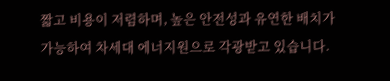짧고 비용이 저렴하며, 높은 안전성과 유연한 배치가 가능하여 차세대 에너지원으로 각광받고 있습니다.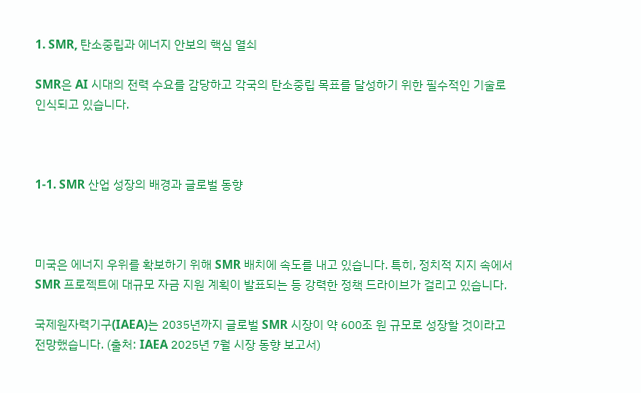1. SMR, 탄소중립과 에너지 안보의 핵심 열쇠

SMR은 AI 시대의 전력 수요를 감당하고 각국의 탄소중립 목표를 달성하기 위한 필수적인 기술로 인식되고 있습니다.



1-1. SMR 산업 성장의 배경과 글로벌 동향



미국은 에너지 우위를 확보하기 위해 SMR 배치에 속도를 내고 있습니다. 특히, 정치적 지지 속에서 SMR 프로젝트에 대규모 자금 지원 계획이 발표되는 등 강력한 정책 드라이브가 걸리고 있습니다.

국제원자력기구(IAEA)는 2035년까지 글로벌 SMR 시장이 약 600조 원 규모로 성장할 것이라고 전망했습니다. (출처: IAEA 2025년 7월 시장 동향 보고서)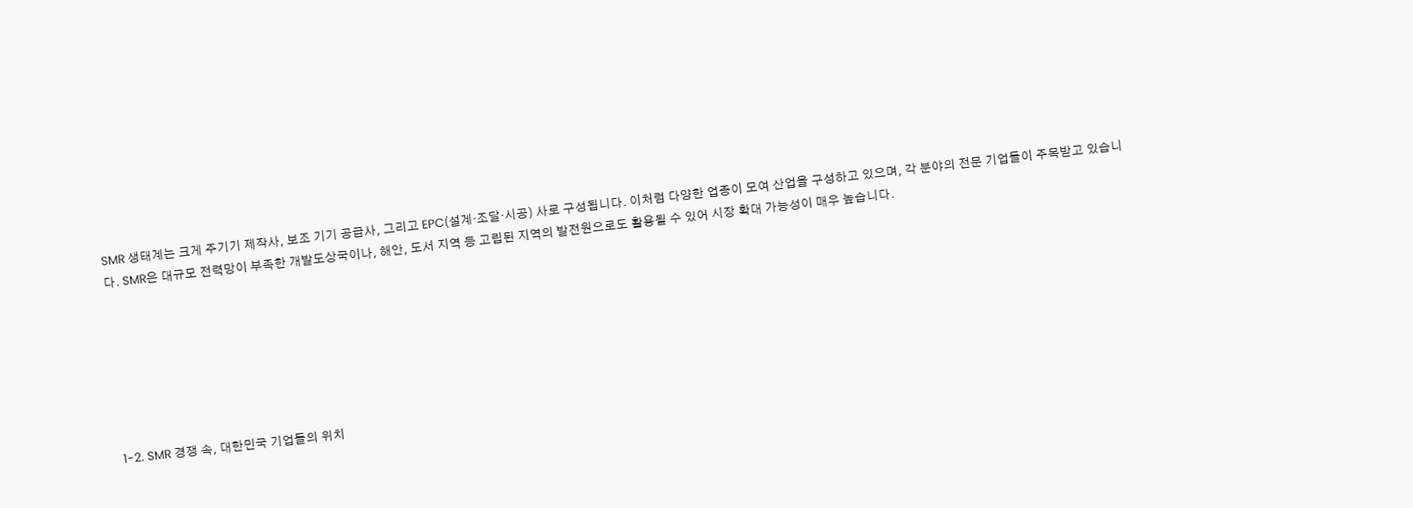SMR 생태계는 크게 주기기 제작사, 보조 기기 공급사, 그리고 EPC(설계·조달·시공) 사로 구성됩니다. 이처럼 다양한 업종이 모여 산업을 구성하고 있으며, 각 분야의 전문 기업들이 주목받고 있습니다. SMR은 대규모 전력망이 부족한 개발도상국이나, 해안, 도서 지역 등 고립된 지역의 발전원으로도 활용될 수 있어 시장 확대 가능성이 매우 높습니다.







1-2. SMR 경쟁 속, 대한민국 기업들의 위치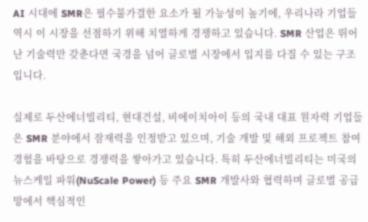AI 시대에 SMR은 필수불가결한 요소가 될 가능성이 높기에, 우리나라 기업들 역시 이 시장을 선점하기 위해 치열하게 경쟁하고 있습니다. SMR 산업은 뛰어난 기술력만 갖춘다면 국경을 넘어 글로벌 시장에서 입지를 다질 수 있는 구조입니다.

실제로 두산에너빌리티, 현대건설, 비에이치아이 등의 국내 대표 원자력 기업들은 SMR 분야에서 잠재력을 인정받고 있으며, 기술 개발 및 해외 프로젝트 참여 경험을 바탕으로 경쟁력을 쌓아가고 있습니다. 특히 두산에너빌리티는 미국의 뉴스케일 파워(NuScale Power) 등 주요 SMR 개발사와 협력하며 글로벌 공급망에서 핵심적인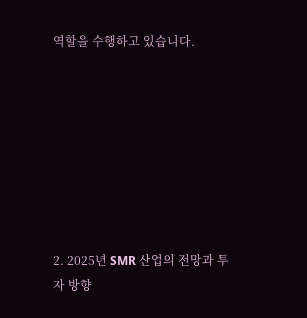역할을 수행하고 있습니다.








2. 2025년 SMR 산업의 전망과 투자 방향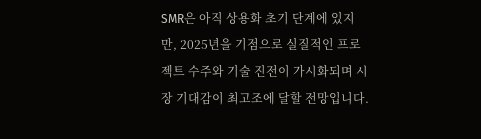SMR은 아직 상용화 초기 단계에 있지만, 2025년을 기점으로 실질적인 프로젝트 수주와 기술 진전이 가시화되며 시장 기대감이 최고조에 달할 전망입니다.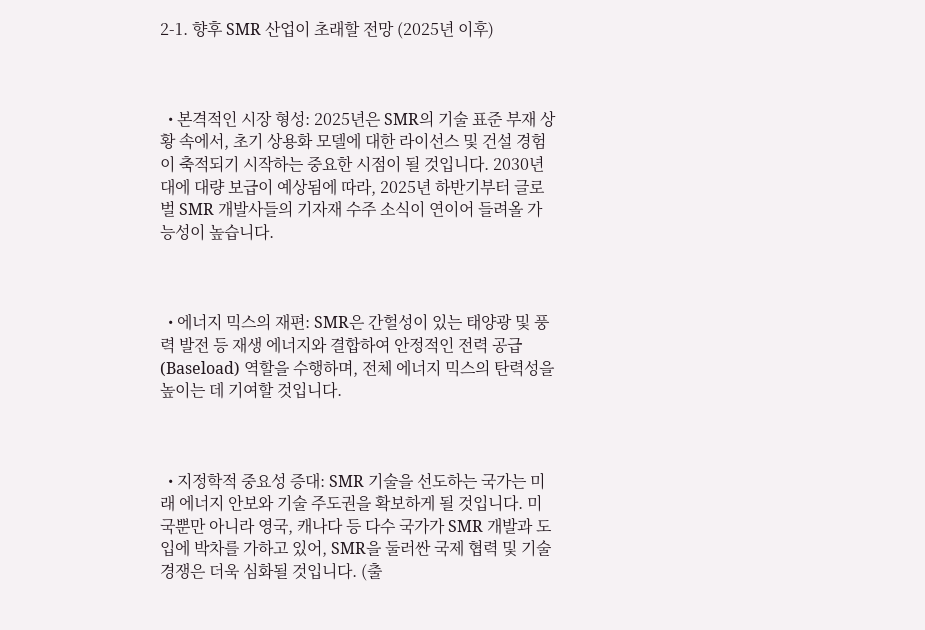2-1. 향후 SMR 산업이 초래할 전망 (2025년 이후)



  • 본격적인 시장 형성: 2025년은 SMR의 기술 표준 부재 상황 속에서, 초기 상용화 모델에 대한 라이선스 및 건설 경험이 축적되기 시작하는 중요한 시점이 될 것입니다. 2030년대에 대량 보급이 예상됨에 따라, 2025년 하반기부터 글로벌 SMR 개발사들의 기자재 수주 소식이 연이어 들려올 가능성이 높습니다.



  • 에너지 믹스의 재편: SMR은 간헐성이 있는 태양광 및 풍력 발전 등 재생 에너지와 결합하여 안정적인 전력 공급(Baseload) 역할을 수행하며, 전체 에너지 믹스의 탄력성을 높이는 데 기여할 것입니다.



  • 지정학적 중요성 증대: SMR 기술을 선도하는 국가는 미래 에너지 안보와 기술 주도권을 확보하게 될 것입니다. 미국뿐만 아니라 영국, 캐나다 등 다수 국가가 SMR 개발과 도입에 박차를 가하고 있어, SMR을 둘러싼 국제 협력 및 기술 경쟁은 더욱 심화될 것입니다. (출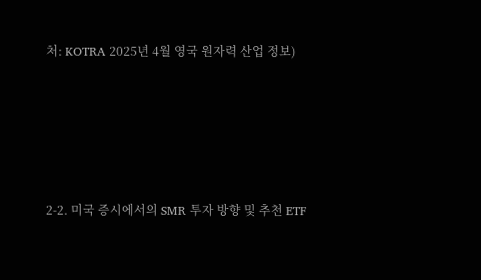처: KOTRA 2025년 4월 영국 원자력 산업 정보)





2-2. 미국 증시에서의 SMR 투자 방향 및 추천 ETF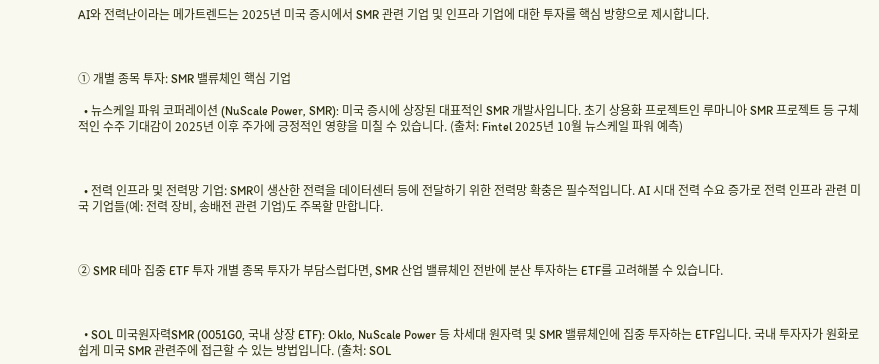AI와 전력난이라는 메가트렌드는 2025년 미국 증시에서 SMR 관련 기업 및 인프라 기업에 대한 투자를 핵심 방향으로 제시합니다.



① 개별 종목 투자: SMR 밸류체인 핵심 기업

  • 뉴스케일 파워 코퍼레이션 (NuScale Power, SMR): 미국 증시에 상장된 대표적인 SMR 개발사입니다. 초기 상용화 프로젝트인 루마니아 SMR 프로젝트 등 구체적인 수주 기대감이 2025년 이후 주가에 긍정적인 영향을 미칠 수 있습니다. (출처: Fintel 2025년 10월 뉴스케일 파워 예측)



  • 전력 인프라 및 전력망 기업: SMR이 생산한 전력을 데이터센터 등에 전달하기 위한 전력망 확충은 필수적입니다. AI 시대 전력 수요 증가로 전력 인프라 관련 미국 기업들(예: 전력 장비, 송배전 관련 기업)도 주목할 만합니다.



② SMR 테마 집중 ETF 투자 개별 종목 투자가 부담스럽다면, SMR 산업 밸류체인 전반에 분산 투자하는 ETF를 고려해볼 수 있습니다.



  • SOL 미국원자력SMR (0051G0, 국내 상장 ETF): Oklo, NuScale Power 등 차세대 원자력 및 SMR 밸류체인에 집중 투자하는 ETF입니다. 국내 투자자가 원화로 쉽게 미국 SMR 관련주에 접근할 수 있는 방법입니다. (출처: SOL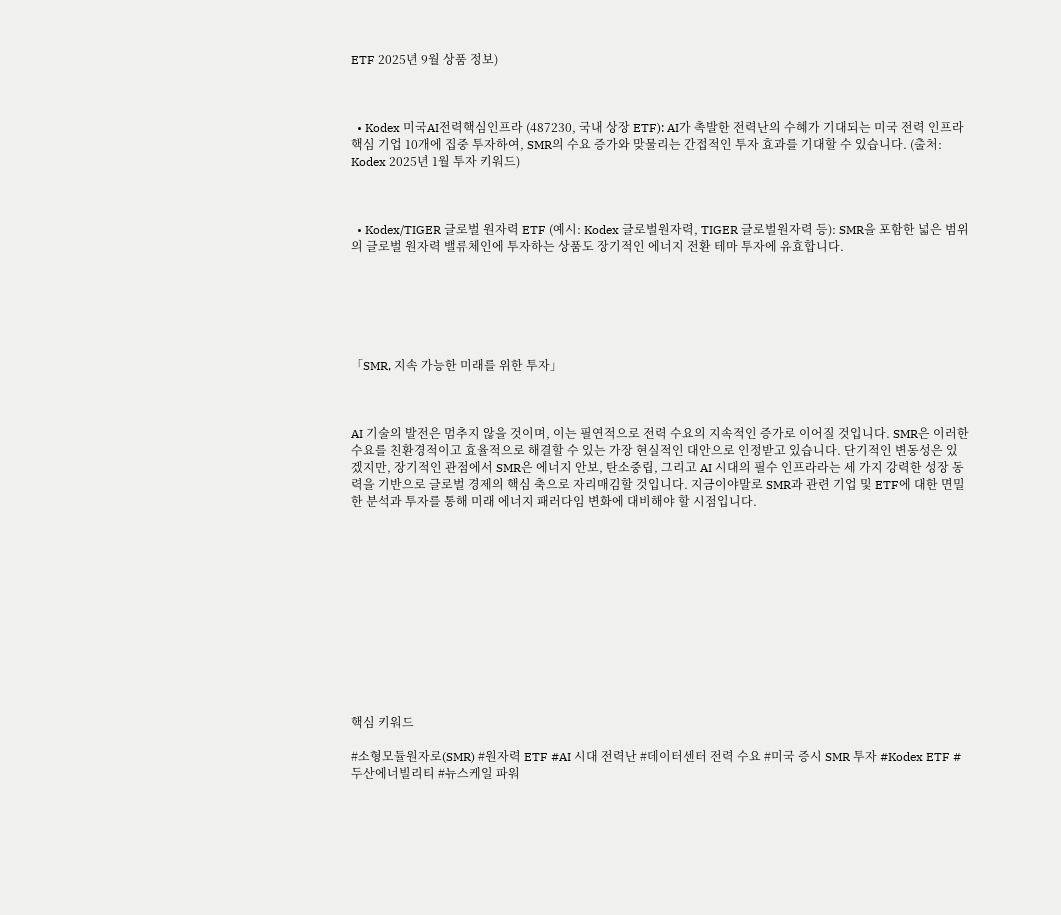ETF 2025년 9월 상품 정보)



  • Kodex 미국AI전력핵심인프라 (487230, 국내 상장 ETF): AI가 촉발한 전력난의 수혜가 기대되는 미국 전력 인프라 핵심 기업 10개에 집중 투자하여, SMR의 수요 증가와 맞물리는 간접적인 투자 효과를 기대할 수 있습니다. (출처: Kodex 2025년 1월 투자 키워드)



  • Kodex/TIGER 글로벌 원자력 ETF (예시: Kodex 글로벌원자력, TIGER 글로벌원자력 등): SMR을 포함한 넓은 범위의 글로벌 원자력 밸류체인에 투자하는 상품도 장기적인 에너지 전환 테마 투자에 유효합니다.






「SMR, 지속 가능한 미래를 위한 투자」



AI 기술의 발전은 멈추지 않을 것이며, 이는 필연적으로 전력 수요의 지속적인 증가로 이어질 것입니다. SMR은 이러한 수요를 친환경적이고 효율적으로 해결할 수 있는 가장 현실적인 대안으로 인정받고 있습니다. 단기적인 변동성은 있겠지만, 장기적인 관점에서 SMR은 에너지 안보, 탄소중립, 그리고 AI 시대의 필수 인프라라는 세 가지 강력한 성장 동력을 기반으로 글로벌 경제의 핵심 축으로 자리매김할 것입니다. 지금이야말로 SMR과 관련 기업 및 ETF에 대한 면밀한 분석과 투자를 통해 미래 에너지 패러다임 변화에 대비해야 할 시점입니다.












핵심 키워드

#소형모듈원자로(SMR) #원자력 ETF #AI 시대 전력난 #데이터센터 전력 수요 #미국 증시 SMR 투자 #Kodex ETF #두산에너빌리티 #뉴스케일 파워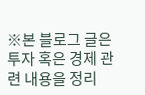※본 블로그 글은 투자 혹은 경제 관련 내용을 정리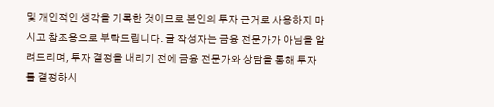및 개인적인 생각을 기록한 것이므로 본인의 투자 근거로 사용하지 마시고 참조용으로 부탁드립니다. 글 작성자는 금융 전문가가 아님을 알려드리며, 투자 결정을 내리기 전에 금융 전문가와 상담을 통해 투자를 결정하시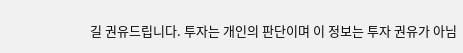길 권유드립니다. 투자는 개인의 판단이며 이 정보는 투자 권유가 아님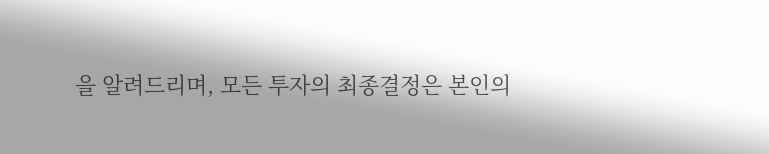을 알려드리며, 모든 투자의 최종결정은 본인의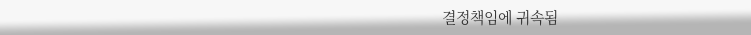결정책임에 귀속됨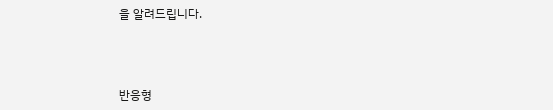을 알려드립니다.



반응형